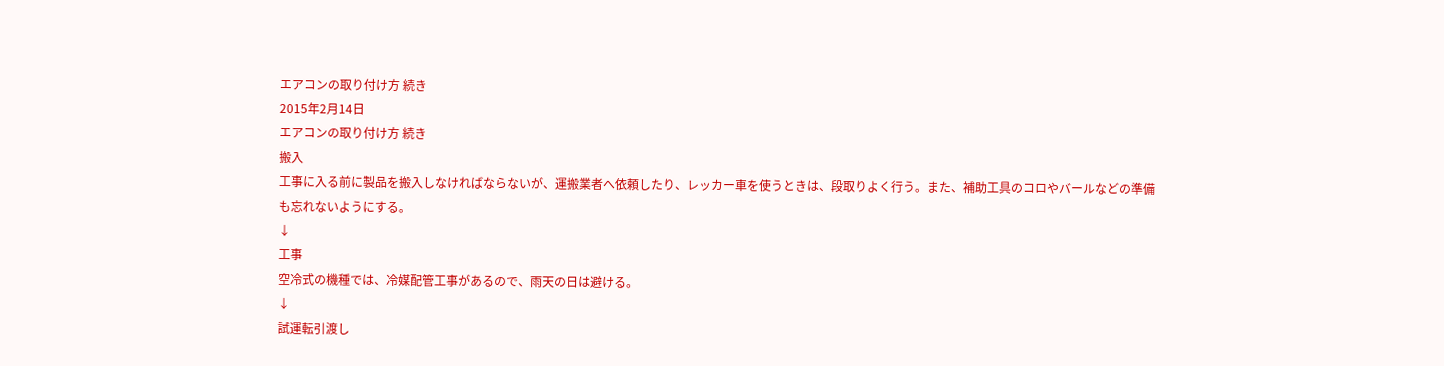エアコンの取り付け方 続き
2015年2月14日
エアコンの取り付け方 続き
搬入
工事に入る前に製品を搬入しなければならないが、運搬業者へ依頼したり、レッカー車を使うときは、段取りよく行う。また、補助工具のコロやバールなどの準備も忘れないようにする。
↓
工事
空冷式の機種では、冷媒配管工事があるので、雨天の日は避ける。
↓
試運転引渡し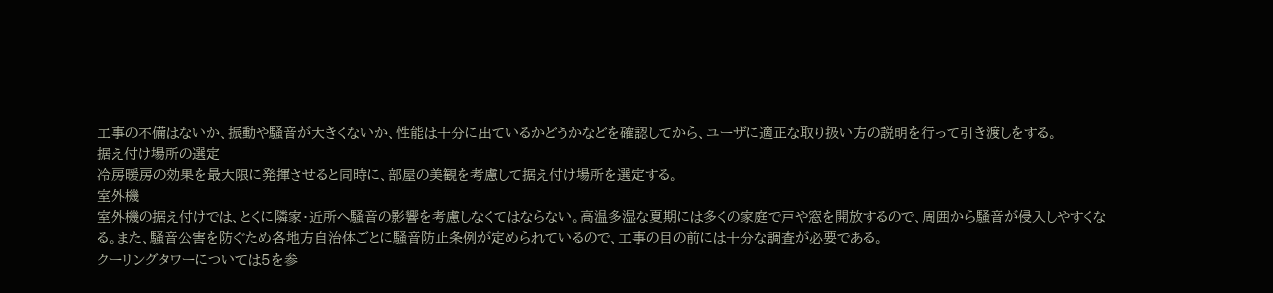工事の不備はないか、振動や騒音が大きくないか、性能は十分に出ているかどうかなどを確認してから、ユーザに適正な取り扱い方の説明を行って引き渡しをする。
据え付け場所の選定
冷房暖房の効果を最大限に発揮させると同時に、部屋の美観を考慮して据え付け場所を選定する。
室外機
室外機の据え付けでは、とくに隣家・近所へ騒音の影響を考慮しなくてはならない。高温多湿な夏期には多くの家庭で戸や窓を開放するので、周囲から騒音が侵入しやすくなる。また、騒音公害を防ぐため各地方自治体ごとに騒音防止条例が定められているので、工事の目の前には十分な調査が必要である。
クーリングタワーについては5を参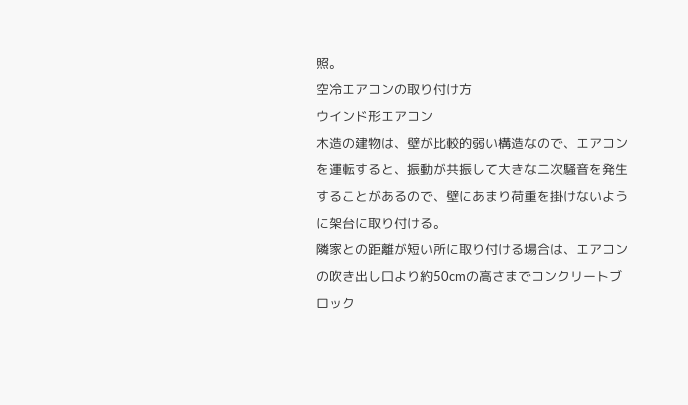照。
空冷エアコンの取り付け方
ウインド形エアコン
木造の建物は、壁が比較的弱い構造なので、エアコンを運転すると、振動が共振して大きな二次騒音を発生することがあるので、壁にあまり荷重を掛けないように架台に取り付ける。
隣家との距離が短い所に取り付ける場合は、エアコンの吹き出し口より約50cmの高さまでコンクリートブロック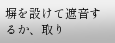塀を設けて遮音するか、取り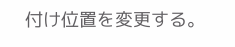付け位置を変更する。